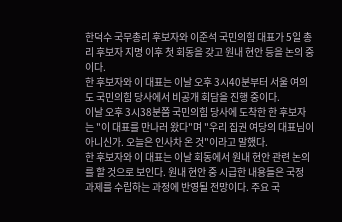한덕수 국무총리 후보자와 이준석 국민의힘 대표가 5일 총리 후보자 지명 이후 첫 회동을 갖고 원내 현안 등을 논의 중이다.
한 후보자와 이 대표는 이날 오후 3시40분부터 서울 여의도 국민의힘 당사에서 비공개 회담을 진행 중이다.
이날 오후 3시38분쯤 국민의힘 당사에 도착한 한 후보자는 "이 대표를 만나러 왔다"며 "우리 집권 여당의 대표님이 아니신가. 오늘은 인사차 온 것"이라고 말했다.
한 후보자와 이 대표는 이날 회동에서 원내 현안 관련 논의를 할 것으로 보인다. 원내 현안 중 시급한 내용들은 국정 과제를 수립하는 과정에 반영될 전망이다. 주요 국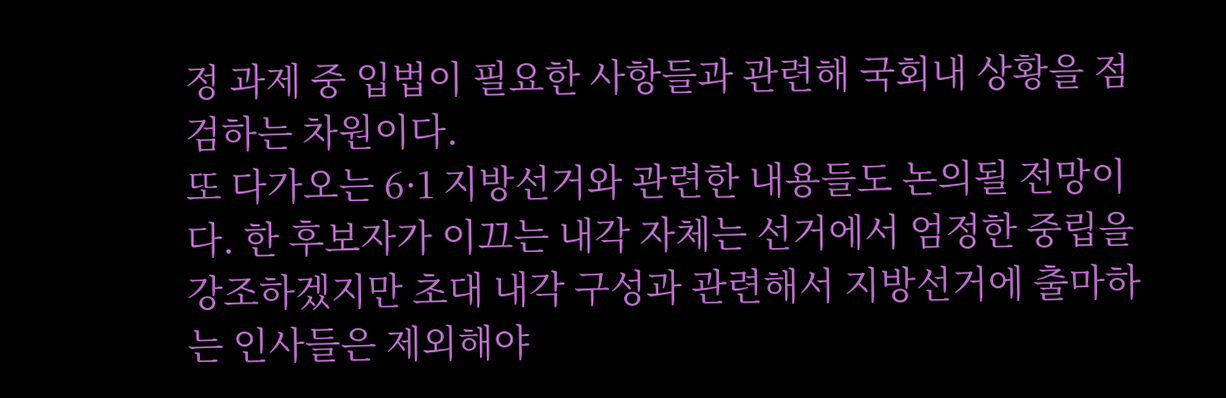정 과제 중 입법이 필요한 사항들과 관련해 국회내 상황을 점검하는 차원이다.
또 다가오는 6·1 지방선거와 관련한 내용들도 논의될 전망이다. 한 후보자가 이끄는 내각 자체는 선거에서 엄정한 중립을 강조하겠지만 초대 내각 구성과 관련해서 지방선거에 출마하는 인사들은 제외해야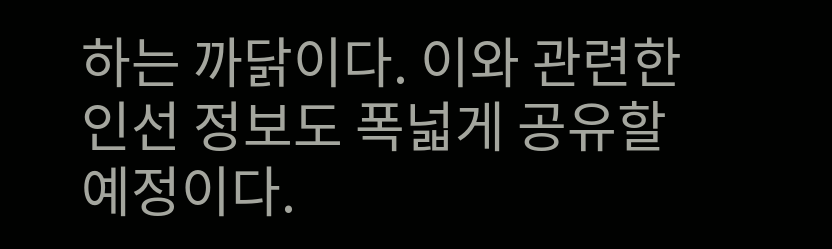하는 까닭이다. 이와 관련한 인선 정보도 폭넓게 공유할 예정이다.